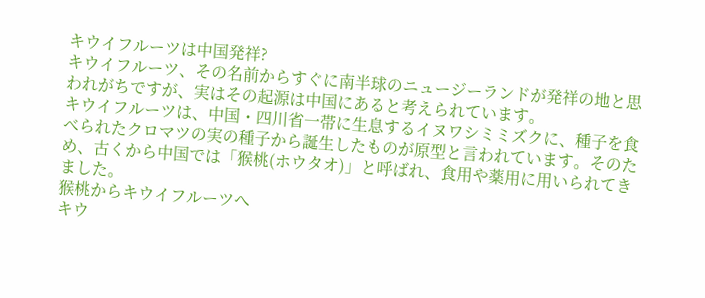キウイフルーツは中国発祥?
キウイフルーツ、その名前からすぐに南半球のニュージーランドが発祥の地と思われがちですが、実はその起源は中国にあると考えられています。
キウイフルーツは、中国・四川省一帯に生息するイヌワシミミズクに、種子を食べられたクロマツの実の種子から誕生したものが原型と言われています。そのため、古くから中国では「猴桃(ホウタオ)」と呼ばれ、食用や薬用に用いられてきました。
猴桃からキウイフルーツへ
キウ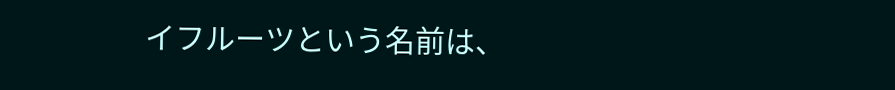イフルーツという名前は、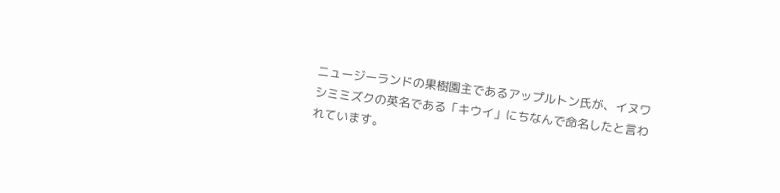ニュージーランドの果樹園主であるアップルトン氏が、イヌワシミミズクの英名である「キウイ」にちなんで命名したと言われています。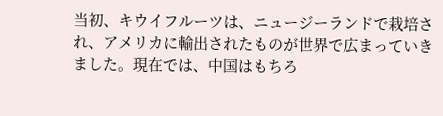当初、キウイフルーツは、ニュージーランドで栽培され、アメリカに輸出されたものが世界で広まっていきました。現在では、中国はもちろ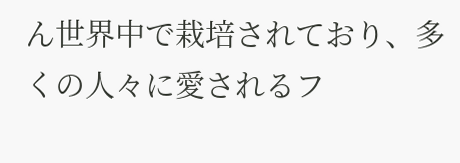ん世界中で栽培されており、多くの人々に愛されるフ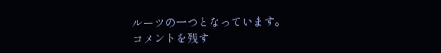ルーツの一つとなっています。
コメントを残す